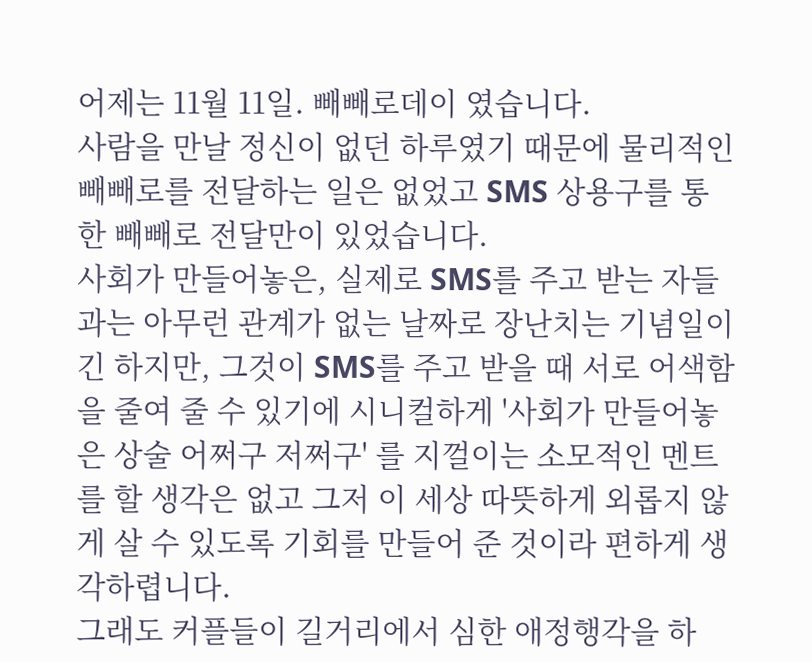어제는 11월 11일. 빼빼로데이 였습니다.
사람을 만날 정신이 없던 하루였기 때문에 물리적인 빼빼로를 전달하는 일은 없었고 SMS 상용구를 통한 빼빼로 전달만이 있었습니다.
사회가 만들어놓은, 실제로 SMS를 주고 받는 자들과는 아무런 관계가 없는 날짜로 장난치는 기념일이긴 하지만, 그것이 SMS를 주고 받을 때 서로 어색함을 줄여 줄 수 있기에 시니컬하게 '사회가 만들어놓은 상술 어쩌구 저쩌구' 를 지껄이는 소모적인 멘트를 할 생각은 없고 그저 이 세상 따뜻하게 외롭지 않게 살 수 있도록 기회를 만들어 준 것이라 편하게 생각하렵니다.
그래도 커플들이 길거리에서 심한 애정행각을 하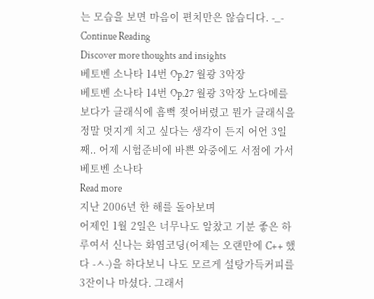는 모습을 보면 마음이 편치만은 않습디다. -_-
Continue Reading
Discover more thoughts and insights
베토벤 소나타 14번 Op.27 월광 3악장
베토벤 소나타 14번 Op.27 월광 3악장 노다메를 보다가 클래식에 흠뻑 젖어버렸고 뭔가 클래식을 정말 멋지게 치고 싶다는 생각이 든지 어언 3일째.. 어제 시험준비에 바쁜 와중에도 서점에 가서 베토벤 소나타
Read more
지난 2006년 한 해를 돌아보며
어제인 1월 2일은 너무나도 알찼고 기분 좋은 하루여서 신나는 화염코딩(어제는 오랜만에 C++ 했다 -ㅅ-)을 하다보니 나도 모르게 설탕가득커피를 3잔이나 마셨다. 그래서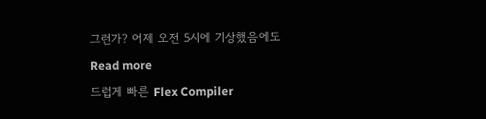그런가? 어제 오전 5시에 기상했음에도
Read more
드럽게 빠른 Flex Compiler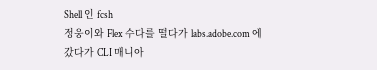Shell 인 fcsh
정웅이와 Flex 수다를 떨다가 labs.adobe.com 에 갔다가 CLI 매니아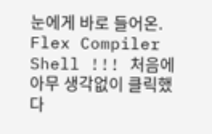눈에게 바로 들어온. Flex Compiler Shell !!! 처음에 아무 생각없이 클릭했다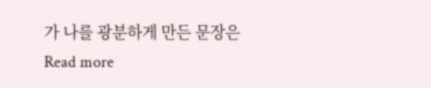가 나를 광분하게 만든 문장은
Read more